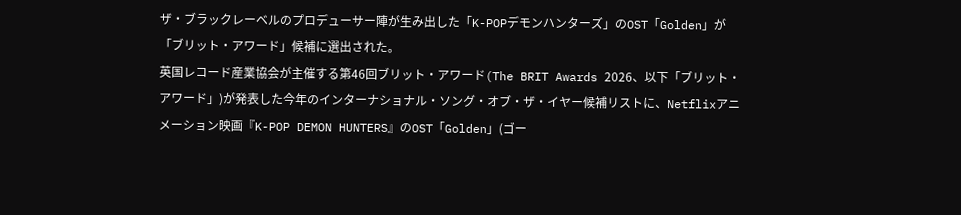ザ・ブラックレーベルのプロデューサー陣が生み出した「K-POPデモンハンターズ」のOST「Golden」が「ブリット・アワード」候補に選出された。
英国レコード産業協会が主催する第46回ブリット・アワード(The BRIT Awards 2026、以下「ブリット・アワード」)が発表した今年のインターナショナル・ソング・オブ・ザ・イヤー候補リストに、Netflixアニメーション映画『K-POP DEMON HUNTERS』のOST「Golden」(ゴー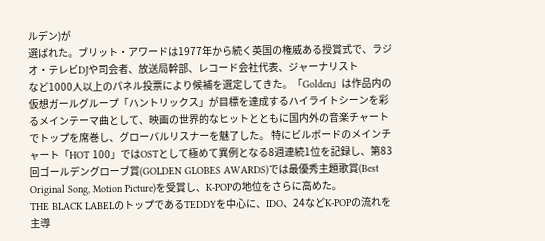ルデン)が
選ばれた。ブリット・アワードは1977年から続く英国の権威ある授賞式で、ラジオ・テレビDJや司会者、放送局幹部、レコード会社代表、ジャーナリスト
など1000人以上のパネル投票により候補を選定してきた。「Golden」は作品内の仮想ガールグループ「ハントリックス」が目標を達成するハイライトシーンを彩るメインテーマ曲として、映画の世界的なヒットとともに国内外の音楽チャートでトップを席巻し、グローバルリスナーを魅了した。 特にビルボードのメインチャート「HOT 100」ではOSTとして極めて異例となる8週連続1位を記録し、第83回ゴールデングローブ賞(GOLDEN GLOBES AWARDS)では最優秀主題歌賞(Best Original Song, Motion Picture)を受賞し、K-POPの地位をさらに高めた。
THE BLACK LABELのトップであるTEDDYを中心に、IDO、24などK-POPの流れを主導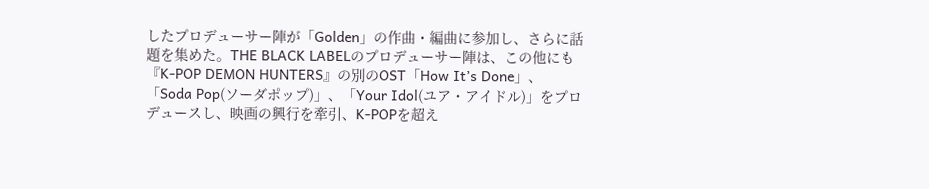したプロデューサー陣が「Golden」の作曲・編曲に参加し、さらに話題を集めた。THE BLACK LABELのプロデューサー陣は、この他にも『K-POP DEMON HUNTERS』の別のOST「How It’s Done」、 「Soda Pop(ソーダポップ)」、「Your Idol(ユア・アイドル)」をプロデュースし、映画の興行を牽引、K-POPを超え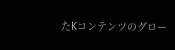たKコンテンツのグロー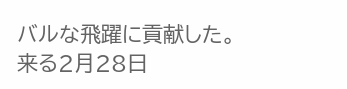バルな飛躍に貢献した。
来る2月28日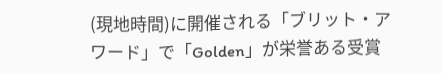(現地時間)に開催される「ブリット・アワード」で「Golden」が栄誉ある受賞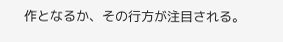作となるか、その行方が注目される。